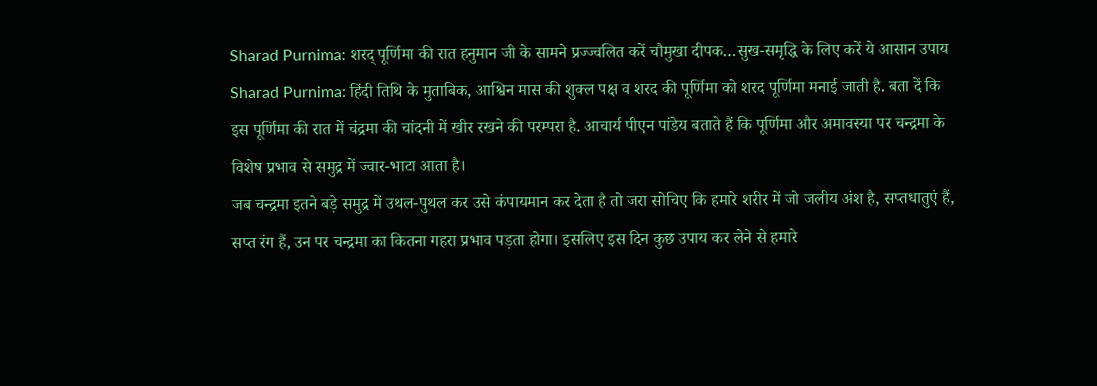Sharad Purnima: शरद् पूर्णिमा की रात हनुमान जी के सामने प्रज्ज्वलित करें चौमुखा दीपक…सुख-समृद्धि के लिए करें ये आसान उपाय
Sharad Purnima: हिंदी तिथि के मुताबिक, आश्विन मास की शुक्ल पक्ष व शरद की पूर्णिमा को शरद पूर्णिमा मनाई जाती है. बता दें कि इस पूर्णिमा की रात में चंद्रमा की चांदनी में खीर रखने की परम्परा है. आचार्य पीएन पांडेय बताते हैं कि पूर्णिमा और अमावस्या पर चन्द्रमा के विशेष प्रभाव से समुद्र में ज्वार-भाटा आता है।
जब चन्द्रमा इतने बड़े समुद्र में उथल-पुथल कर उसे कंपायमान कर देता है तो जरा सोचिए कि हमारे शरीर में जो जलीय अंश है, सप्तधातुएं हैं, सप्त रंग हैं, उन पर चन्द्रमा का कितना गहरा प्रभाव पड़ता होगा। इसलिए इस दिन कुछ उपाय कर लेने से हमारे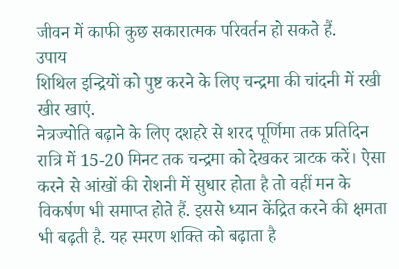जीवन में काफी कुछ सकारात्मक परिवर्तन हो सकते हैं.
उपाय
शिथिल इन्द्रियों को पुष्ट करने के लिए चन्द्रमा की चांदनी में रखी खीर खाएं.
नेत्रज्योति बढ़ाने के लिए दशहरे से शरद पूर्णिमा तक प्रतिदिन रात्रि में 15-20 मिनट तक चन्द्रमा को देखकर त्राटक करें। ऐसा करने से आंखों की रोशनी में सुधार होता है तो वहीं मन के विकर्षण भी समाप्त होते हैं. इससे ध्यान केंद्रित करने की क्षमता भी बढ़ती है. यह स्मरण शक्ति को बढ़ाता है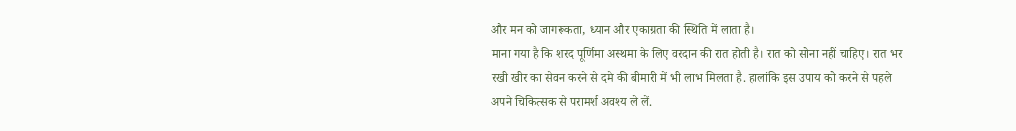और मन को जागरूकता, ध्यान और एकाग्रता की स्थिति में लाता है।
माना गया है कि शरद पूर्णिमा अस्थमा के लिए वरदान की रात होती है। रात को सोना नहीं चाहिए। रात भर रखी खीर का सेवन करने से दमे की बीमारी में भी लाभ मिलता है. हालांकि इस उपाय को करने से पहले अपने चिकित्सक से परामर्श अवश्य ले लें.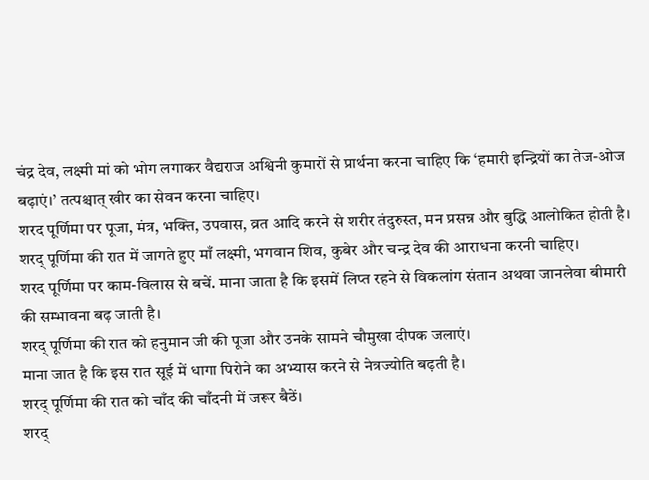चंद्र देव, लक्ष्मी मां को भोग लगाकर वैद्यराज अश्विनी कुमारों से प्रार्थना करना चाहिए कि ‘हमारी इन्द्रियों का तेज-ओज बढ़ाएं।’ तत्पश्चात् खीर का सेवन करना चाहिए।
शरद पूर्णिमा पर पूजा, मंत्र, भक्ति, उपवास, व्रत आदि करने से शरीर तंदुरुस्त, मन प्रसन्न और बुद्धि आलोकित होती है।
शरद् पूर्णिमा की रात में जागते हुए माँ लक्ष्मी, भगवान शिव, कुबेर और चन्द्र देव की आराधना करनी चाहिए।
शरद पूर्णिमा पर काम-विलास से बचें. माना जाता है कि इसमें लिप्त रहने से विकलांग संतान अथवा जानलेवा बीमारी की सम्भावना बढ़ जाती है।
शरद् पूर्णिमा की रात को हनुमान जी की पूजा और उनके सामने चौमुखा दीपक जलाएं।
माना जात है कि इस रात सूई में धागा पिरोने का अभ्यास करने से नेत्रज्योति बढ़ती है।
शरद् पूर्णिमा की रात को चाँद की चाँदनी में जरूर बैठें।
शरद्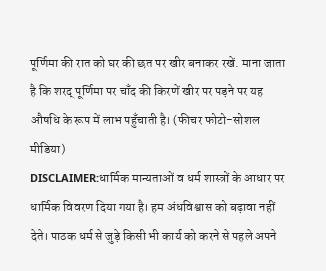पूर्णिमा की रात को घर की छत पर खीर बनाकर रखें. माना जाता है कि शरद् पूर्णिमा पर चाँद की किरणें खीर पर पड़ने पर यह औषधि के रूप में लाभ पहुँचाती है। (फीचर फोटो-सोशल मीडिया)
DISCLAIMER:धार्मिक मान्यताओं व धर्म शास्त्रों के आधार पर धार्मिक विवरण दिया गया है। हम अंधविश्वास को बढ़ावा नहीं देते। पाठक धर्म से जुड़े किसी भी कार्य को करने से पहले अपने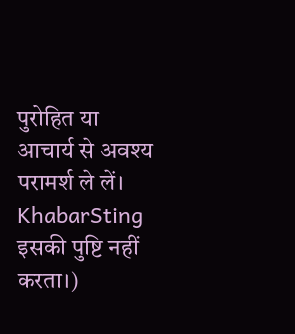पुरोहित या आचार्य से अवश्य परामर्श ले लें। KhabarSting इसकी पुष्टि नहीं करता।)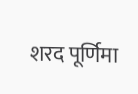शरद पूर्णिमा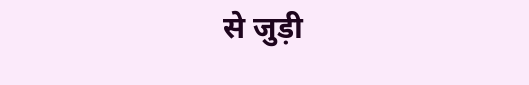से जुड़ी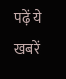पढ़ें ये खबरें